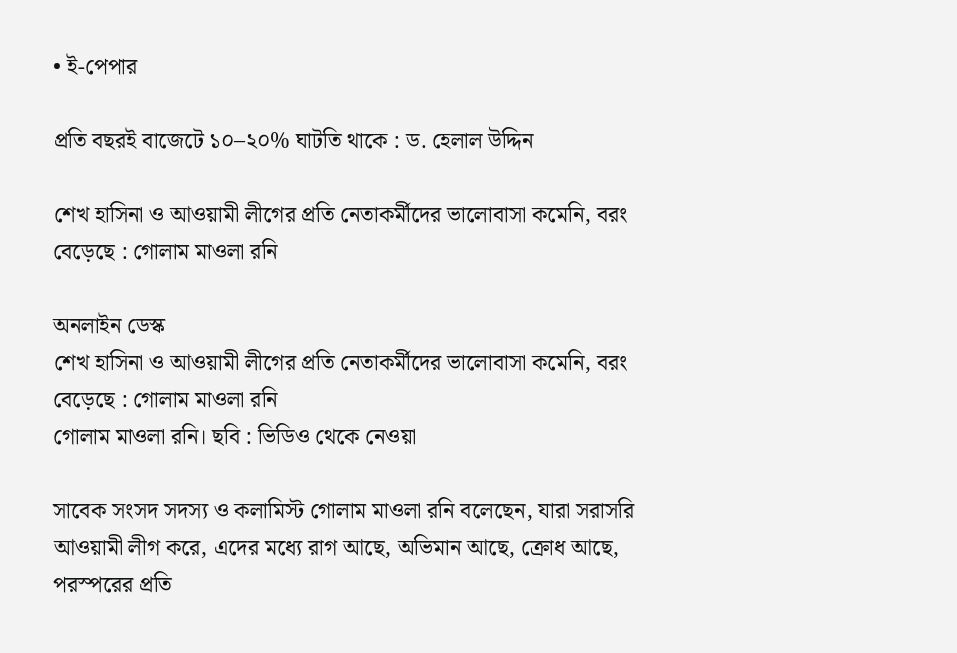• ই-পেপার

প্রতি বছরই বাজেটে ১০–২০% ঘাটতি থাকে : ড. হেলাল উদ্দিন

শেখ হাসিনা ও আওয়ামী লীগের প্রতি নেতাকর্মীদের ভালোবাসা কমেনি, বরং বেড়েছে : গোলাম মাওলা রনি

অনলাইন ডেস্ক
শেখ হাসিনা ও আওয়ামী লীগের প্রতি নেতাকর্মীদের ভালোবাসা কমেনি, বরং বেড়েছে : গোলাম মাওলা রনি
গোলাম মাওলা রনি। ছবি : ভিডিও থেকে নেওয়া

সাবেক সংসদ সদস্য ও কলামিস্ট গোলাম মাওলা রনি বলেছেন, যারা সরাসরি আওয়ামী লীগ করে, এদের মধ্যে রাগ আছে, অভিমান আছে, ক্রোধ আছে, পরস্পরের প্রতি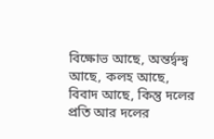বিক্ষোভ আছে, অন্তর্দ্বন্দ্ব আছে, কলহ আছে, বিবাদ আছে, কিন্তু দলের প্রতি আর দলের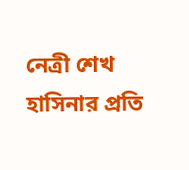নেত্রী শেখ হাসিনার প্রতি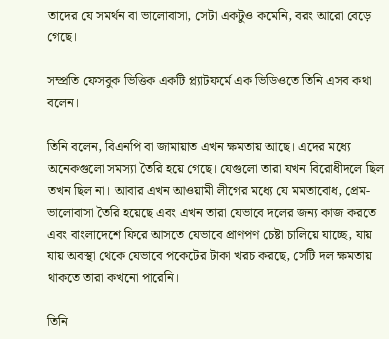তাদের যে সমর্থন বা ভালোবাসা, সেটা একটুও কমেনি, বরং আরো বেড়ে গেছে।

সম্প্রতি ফেসবুক ভিত্তিক একটি প্ল্যাটফর্মে এক ভিডিওতে তিনি এসব কথা বলেন।

তিনি বলেন, বিএনপি বা জামায়াত এখন ক্ষমতায় আছে। এদের মধ্যে অনেকগুলো সমস্যা তৈরি হয়ে গেছে। যেগুলো তারা যখন বিরোধীদলে ছিল তখন ছিল না। আবার এখন আওয়ামী লীগের মধ্যে যে মমতাবোধ, প্রেম-ভালোবাসা তৈরি হয়েছে এবং এখন তারা যেভাবে দলের জন্য কাজ করতে এবং বাংলাদেশে ফিরে আসতে যেভাবে প্রাণপণ চেষ্টা চালিয়ে যাচ্ছে, যায় যায় অবস্থা থেকে যেভাবে পকেটের টাকা খরচ করছে, সেটি দল ক্ষমতায় থাকতে তারা কখনো পারেনি।

তিনি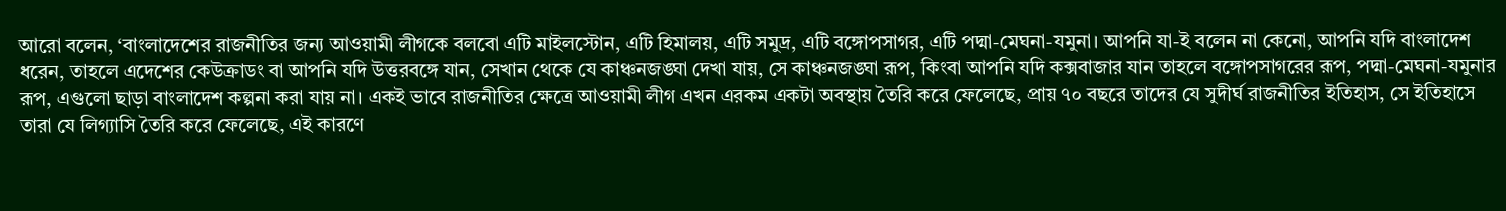আরো বলেন, ‘বাংলাদেশের রাজনীতির জন্য আওয়ামী লীগকে বলবো এটি মাইলস্টোন, এটি হিমালয়, এটি সমুদ্র, এটি বঙ্গোপসাগর, এটি পদ্মা-মেঘনা-যমুনা। আপনি যা-ই বলেন না কেনো, আপনি যদি বাংলাদেশ ধরেন, তাহলে এদেশের কেউক্রাডং বা আপনি যদি উত্তরবঙ্গে যান, সেখান থেকে যে কাঞ্চনজঙ্ঘা দেখা যায়, সে কাঞ্চনজঙ্ঘা রূপ, কিংবা আপনি যদি কক্সবাজার যান তাহলে বঙ্গোপসাগরের রূপ, পদ্মা-মেঘনা-যমুনার রূপ, এগুলো ছাড়া বাংলাদেশ কল্পনা করা যায় না। একই ভাবে রাজনীতির ক্ষেত্রে আওয়ামী লীগ এখন এরকম একটা অবস্থায় তৈরি করে ফেলেছে, প্রায় ৭০ বছরে তাদের যে সুদীর্ঘ রাজনীতির ইতিহাস, সে ইতিহাসে তারা যে লিগ্যাসি তৈরি করে ফেলেছে, এই কারণে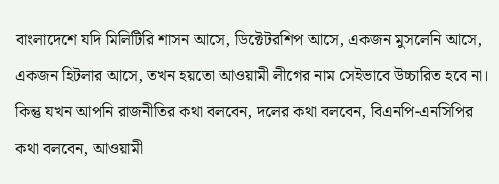বাংলাদেশে যদি মিলিটিরি শাসন আসে, ডিক্টেটরশিপ আসে, একজন মুসলেনি আসে, একজন হিটলার আসে, তখন হয়তো আওয়ামী লীগের নাম সেইভাবে উচ্চারিত হবে না। কিন্তু যখন আপনি রাজনীতির কথা বলবেন, দলের কথা বলবেন, বিএনপি-এনসিপির কথা বলবেন, আওয়ামী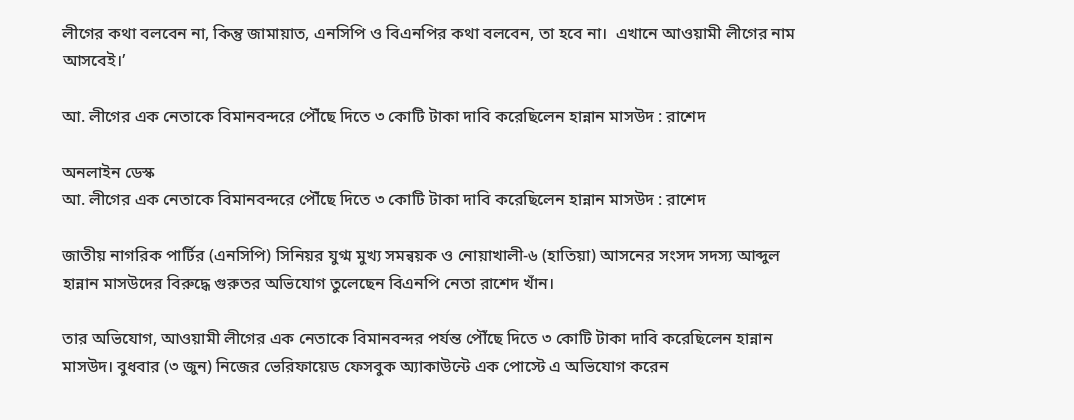লীগের কথা বলবেন না, কিন্তু জামায়াত, এনসিপি ও বিএনপির কথা বলবেন, তা হবে না।  এখানে আওয়ামী লীগের নাম আসবেই।’

আ. লীগের এক নেতাকে বিমানবন্দরে পৌঁছে দিতে ৩ কোটি টাকা দাবি করেছিলেন হান্নান মাসউদ : রাশেদ

অনলাইন ডেস্ক
আ. লীগের এক নেতাকে বিমানবন্দরে পৌঁছে দিতে ৩ কোটি টাকা দাবি করেছিলেন হান্নান মাসউদ : রাশেদ

জাতীয় নাগরিক পার্টির (এনসিপি) সিনিয়র যুগ্ম মুখ্য সমন্বয়ক ও নোয়াখালী-৬ (হাতিয়া) আসনের সংসদ সদস্য আব্দুল হান্নান মাসউদের বিরুদ্ধে গুরুতর অভিযোগ তুলেছেন বিএনপি নেতা রাশেদ খাঁন।

তার অভিযোগ, আওয়ামী লীগের এক নেতাকে বিমানবন্দর পর্যন্ত পৌঁছে দিতে ৩ কোটি টাকা দাবি করেছিলেন হান্নান মাসউদ। বুধবার (৩ জুন) নিজের ভেরিফায়েড ফেসবুক অ্যাকাউন্টে এক পোস্টে এ অভিযোগ করেন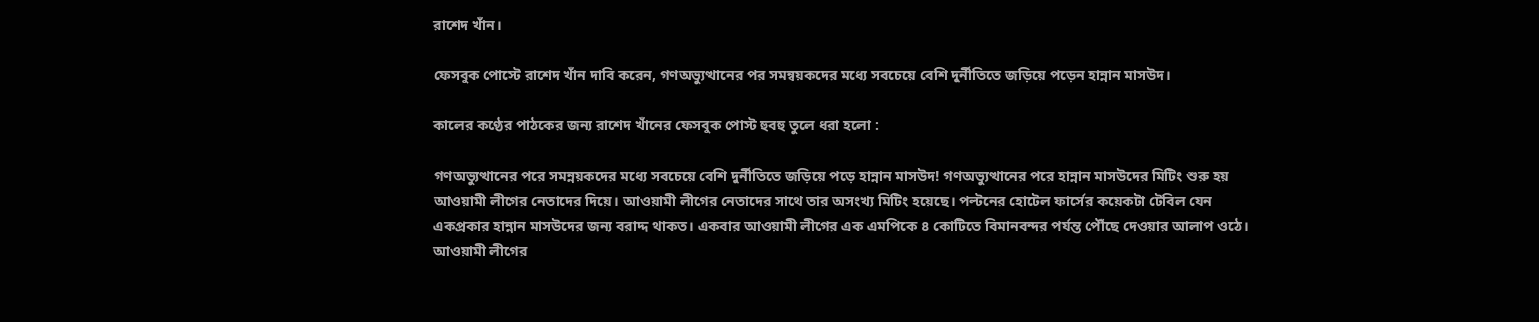রাশেদ খাঁন।

ফেসবুক পোস্টে রাশেদ খাঁন দাবি করেন, গণঅভ্যুত্থানের পর সমন্বয়কদের মধ্যে সবচেয়ে বেশি দুর্নীতিতে জড়িয়ে পড়েন হান্নান মাসউদ।

কালের কণ্ঠের পাঠকের জন্য রাশেদ খাঁনের ফেসবুক পোস্ট হুবহু তুলে ধরা হলো :

গণঅভ্যুত্থানের পরে সমন্নয়কদের মধ্যে সবচেয়ে বেশি দুর্নীতিতে জড়িয়ে পড়ে হান্নান মাসউদ! গণঅভ্যুত্থানের পরে হান্নান মাসউদের মিটিং শুরু হয় আওয়ামী লীগের নেতাদের দিয়ে। আওয়ামী লীগের নেতাদের সাথে তার অসংখ্য মিটিং হয়েছে। পল্টনের হোটেল ফার্সের কয়েকটা টেবিল যেন একপ্রকার হান্নান মাসউদের জন্য বরাদ্দ থাকত। একবার আওয়ামী লীগের এক এমপিকে ৪ কোটিতে বিমানবন্দর পর্যন্ত পৌঁছে দেওয়ার আলাপ ওঠে। আওয়ামী লীগের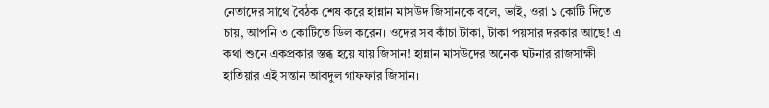নেতাদের সাথে বৈঠক শেষ করে হান্নান মাসউদ জিসানকে বলে, ভাই, ওরা ১ কোটি দিতে চায়, আপনি ৩ কোটিতে ডিল করেন। ওদের সব কাঁচা টাকা, টাকা পয়সার দরকার আছে! এ কথা শুনে একপ্রকার স্তব্ধ হয়ে যায় জিসান! হান্নান মাসউদের অনেক ঘটনার রাজসাক্ষী হাতিয়ার এই সন্তান আবদুল গাফফার জিসান।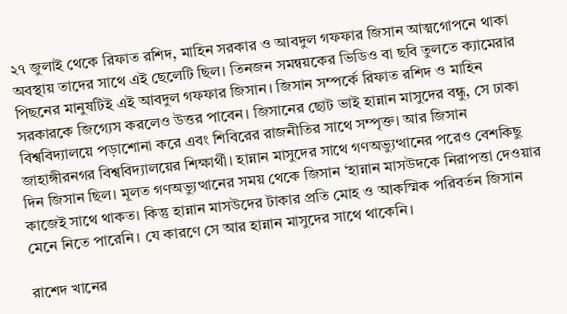২৭ জুলাই থেকে রিফাত রশিদ, মাহিন সরকার ও আবদুল গফফার জিসান আত্মগোপনে থাকা অবস্থায় তাদের সাথে এই ছেলেটি ছিল। তিনজন সমন্বয়কের ভিডিও বা ছবি তুলতে ক্যামেরার পিছনের মানুষটিই এই আবদুল গফফার জিসান। জিসান সম্পর্কে রিফাত রশিদ ও মাহিন সরকারকে জিগ্যেস করলেও উত্তর পাবেন। জিসানের ছোট ভাই হান্নান মাসুদের বন্ধু, সে ঢাকা বিশ্ববিদ্যালয়ে পড়াশোনা করে এবং শিবিরের রাজনীতির সাথে সম্পৃক্ত। আর জিসান জাহাঙ্গীরনগর বিশ্ববিদ্যালয়ের শিক্ষার্থী। হান্নান মাসুদের সাথে গণঅভ্যুত্থানের পরেও বেশকিছু দিন জিসান ছিল। মূলত গণঅভ্যুত্থানের সময় থেকে জিসান ‘হান্নান মাসউদকে নিরাপত্তা দেওয়ার কাজেই সাথে থাকত। কিন্তু হান্নান মাসউদের টাকার প্রতি মোহ ও আকস্মিক পরিবর্তন জিসান মেনে নিতে পারেনি। যে কারণে সে আর হান্নান মাসুদের সাথে থাকেনি।

রাশেদ খানের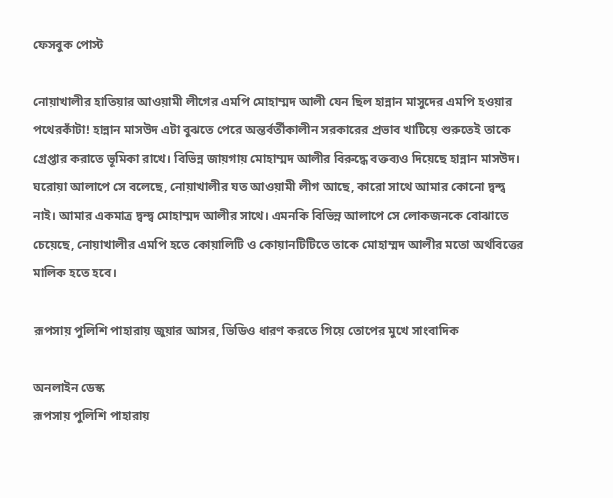ফেসবুক পোস্ট

নোয়াখালীর হাতিয়ার আওয়ামী লীগের এমপি মোহাম্মদ আলী যেন ছিল হান্নান মাসুদের এমপি হওয়ার পথেরকাঁটা! হান্নান মাসউদ এটা বুঝতে পেরে অন্তর্বর্তীকালীন সরকারের প্রভাব খাটিয়ে শুরুতেই তাকে গ্রেপ্তার করাতে ভূমিকা রাখে। বিভিন্ন জায়গায় মোহাম্মদ আলীর বিরুদ্ধে বক্তব্যও দিয়েছে হান্নান মাসউদ। ঘরোয়া আলাপে সে বলেছে, নোয়াখালীর যত আওয়ামী লীগ আছে, কারো সাথে আমার কোনো দ্বন্দ্ব নাই। আমার একমাত্র দ্বন্দ্ব মোহাম্মদ আলীর সাথে। এমনকি বিভিন্ন আলাপে সে লোকজনকে বোঝাতে চেয়েছে, নোয়াখালীর এমপি হতে কোয়ালিটি ও কোয়ানটিটিতে তাকে মোহাম্মদ আলীর মতো অর্থবিত্তের মালিক হতে হবে।

রূপসায় পুলিশি পাহারায় জুয়ার আসর, ভিডিও ধারণ করতে গিয়ে তোপের মুখে সাংবাদিক

অনলাইন ডেস্ক
রূপসায় পুলিশি পাহারায়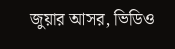জুয়ার আসর, ভিডিও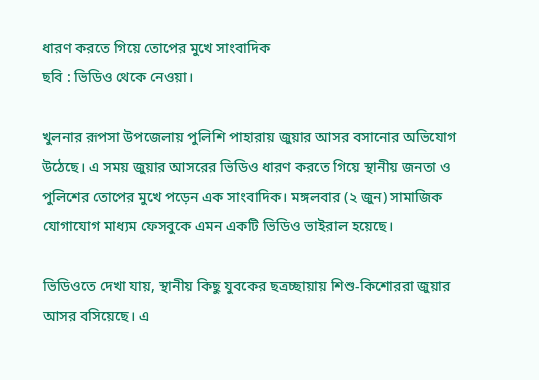ধারণ করতে গিয়ে তোপের মুখে সাংবাদিক
ছবি : ভিডিও থেকে নেওয়া।

খুলনার রূপসা উপজেলায় পুলিশি পাহারায় জুয়ার আসর বসানোর অভিযোগ উঠেছে। এ সময় জুয়ার আসরের ভিডিও ধারণ করতে গিয়ে স্থানীয় জনতা ও পুলিশের তোপের মুখে পড়েন এক সাংবাদিক। মঙ্গলবার (২ জুন) সামাজিক যোগাযোগ মাধ্যম ফেসবুকে এমন একটি ভিডিও ভাইরাল হয়েছে।

ভিডিওতে দেখা যায়, স্থানীয় কিছু যুবকের ছত্রচ্ছায়ায় শিশু-কিশোররা জুয়ার আসর বসিয়েছে। এ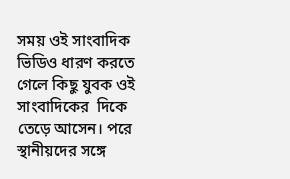সময় ওই সাংবাদিক ভিডিও ধারণ করতে গেলে কিছু যুবক ওই সাংবাদিকের  দিকে তেড়ে আসেন। পরে স্থানীয়দের সঙ্গে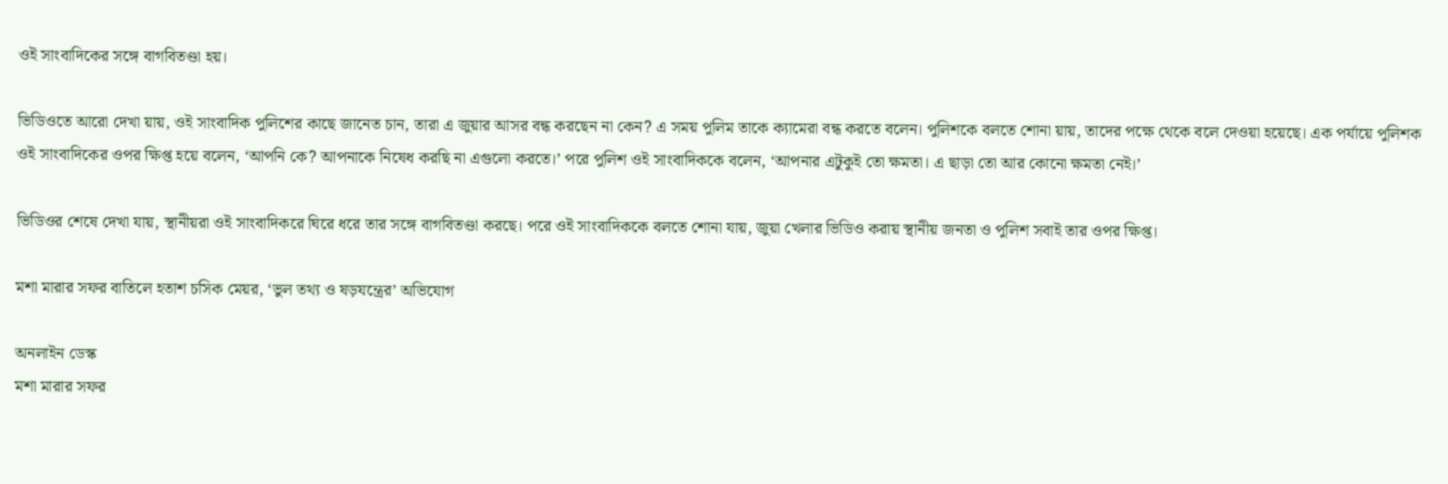ওই সাংবাদিকের সঙ্গে বাগবিতণ্ডা হয়।

ভিডিওতে আরো দেখা য়ায়, ওই সাংবাদিক পুলিশের কাছে জানেত চান, তারা এ জুয়ার আসর বন্ধ করছেন না কেন? এ সময় পুলিম তাকে ক্যামেরা বন্ধ করতে বলেন। পুলিশকে বলতে শোনা য়ায়, তাদের পক্ষে থেকে বলে দেওয়া হয়েছে। এক পর্যায়ে পুলিশক ওই সাংবাদিকের ওপর ক্ষিপ্ত হয়ে বলেন, ‘আপনি কে? আপনাকে নিষেধ করছি না এগুলো করতে।’ পরে পুলিশ ওই সাংবাদিককে বলেন, ‘আপনার এটুকুই তো ক্ষমতা। এ ছাড়া তো আর কোনো ক্ষমতা নেই।’

ভিডিওর শেষে দেখা যায়, স্থানীয়রা ওই সাংবাদিকরে ঘিরে ধরে তার সঙ্গে বাগবিতণ্ডা করছে। পরে ওই সাংবাদিককে বলতে শোনা যায়, জুয়া খেলার ভিডিও করায় স্থানীয় জনতা ও পুলিশ সবাই তার ওপর ক্ষিপ্ত।

মশা মারার সফর বাতিলে হতাশ চসিক মেয়র, ‘ভুল তথ্য ও ষড়যন্ত্রের’ অভিযোগ

অনলাইন ডেস্ক
মশা মারার সফর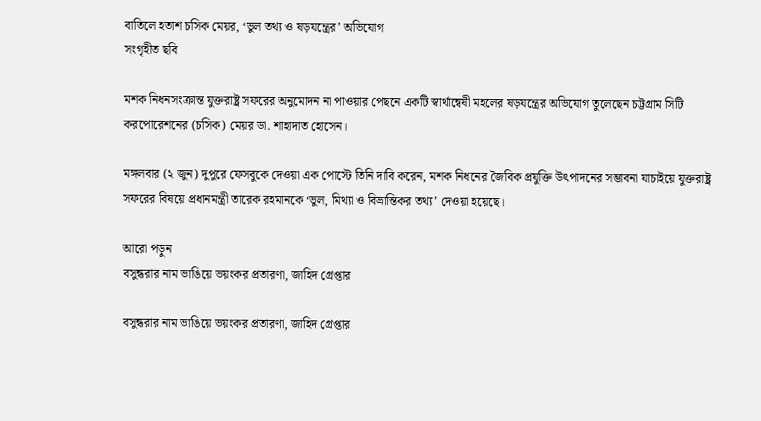বাতিলে হতাশ চসিক মেয়র, ‘ভুল তথ্য ও ষড়যন্ত্রের’ অভিযোগ
সংগৃহীত ছবি

মশক নিধনসংক্রান্ত যুক্তরাষ্ট্র সফরের অনুমোদন না পাওয়ার পেছনে একটি স্বার্থান্বেষী মহলের ষড়যন্ত্রের অভিযোগ তুলেছেন চট্টগ্রাম সিটি করপোরেশনের (চসিক) মেয়র ডা. শাহাদাত হোসেন।

মঙ্গলবার (২ জুন) দুপুরে ফেসবুকে দেওয়া এক পোস্টে তিনি দাবি করেন, মশক নিধনের জৈবিক প্রযুক্তি উৎপাদনের সম্ভাবনা যাচাইয়ে যুক্তরাষ্ট্র সফরের বিষয়ে প্রধানমন্ত্রী তারেক রহমানকে ‘ভুল, মিথ্যা ও বিভ্রান্তিকর তথ্য’ দেওয়া হয়েছে।

আরো পড়ুন
বসুন্ধরার নাম ভাঙিয়ে ভয়ংকর প্রতারণা, জাহিদ গ্রেপ্তার

বসুন্ধরার নাম ভাঙিয়ে ভয়ংকর প্রতারণা, জাহিদ গ্রেপ্তার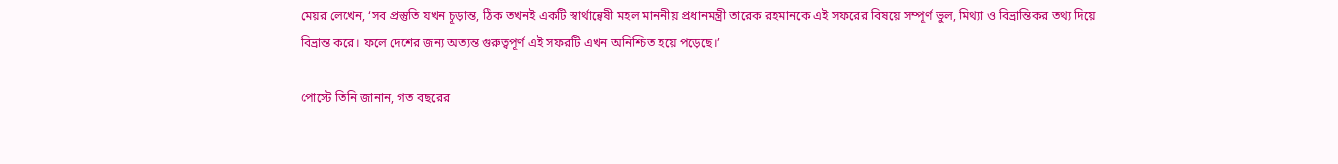মেয়র লেখেন, ‘সব প্রস্তুতি যখন চূড়ান্ত, ঠিক তখনই একটি স্বার্থান্বেষী মহল মাননীয় প্রধানমন্ত্রী তারেক রহমানকে এই সফরের বিষয়ে সম্পূর্ণ ভুল, মিথ্যা ও বিভ্রান্তিকর তথ্য দিয়ে বিভ্রান্ত করে। ফলে দেশের জন্য অত্যন্ত গুরুত্বপূর্ণ এই সফরটি এখন অনিশ্চিত হয়ে পড়েছে।’

পোস্টে তিনি জানান, গত বছরের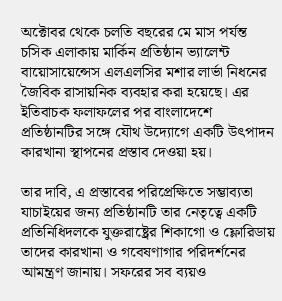অক্টোবর থেকে চলতি বছরের মে মাস পর্যন্ত চসিক এলাকায় মার্কিন প্রতিষ্ঠান ভ্যালেন্ট বায়োসায়েন্সেস এলএলসির মশার লার্ভা নিধনের জৈবিক রাসায়নিক ব্যবহার করা হয়েছে। এর ইতিবাচক ফলাফলের পর বাংলাদেশে প্রতিষ্ঠানটির সঙ্গে যৌথ উদ্যোগে একটি উৎপাদন কারখানা স্থাপনের প্রস্তাব দেওয়া হয়।

তার দাবি, এ প্রস্তাবের পরিপ্রেক্ষিতে সম্ভাব্যতা যাচাইয়ের জন্য প্রতিষ্ঠানটি তার নেতৃত্বে একটি প্রতিনিধিদলকে যুক্তরাষ্ট্রের শিকাগো ও ফ্লোরিডায় তাদের কারখানা ও গবেষণাগার পরিদর্শনের আমন্ত্রণ জানায়। সফরের সব ব্যয়ও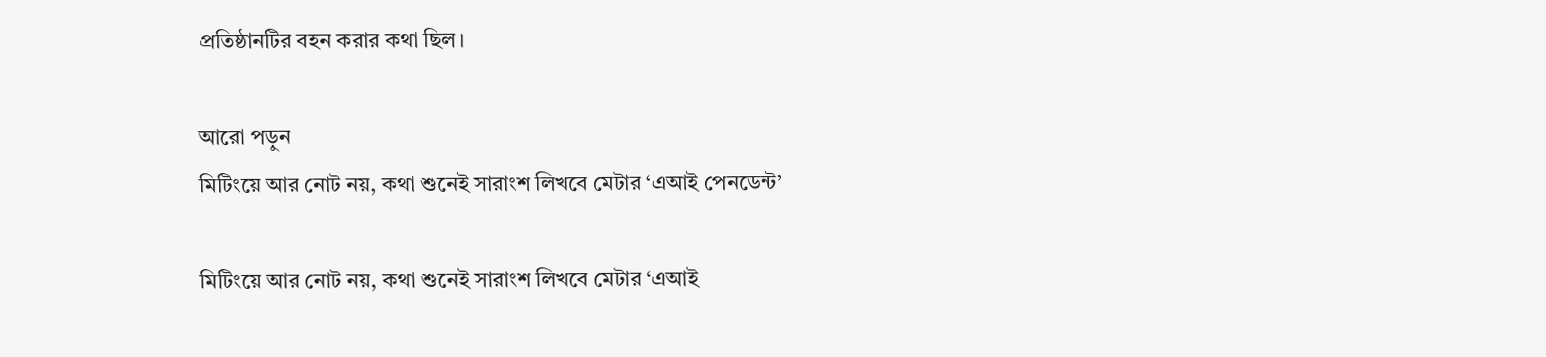প্রতিষ্ঠানটির বহন করার কথা ছিল।

আরো পড়ুন
মিটিংয়ে আর নোট নয়, কথা শুনেই সারাংশ লিখবে মেটার ‘এআই পেনডেন্ট’

মিটিংয়ে আর নোট নয়, কথা শুনেই সারাংশ লিখবে মেটার ‘এআই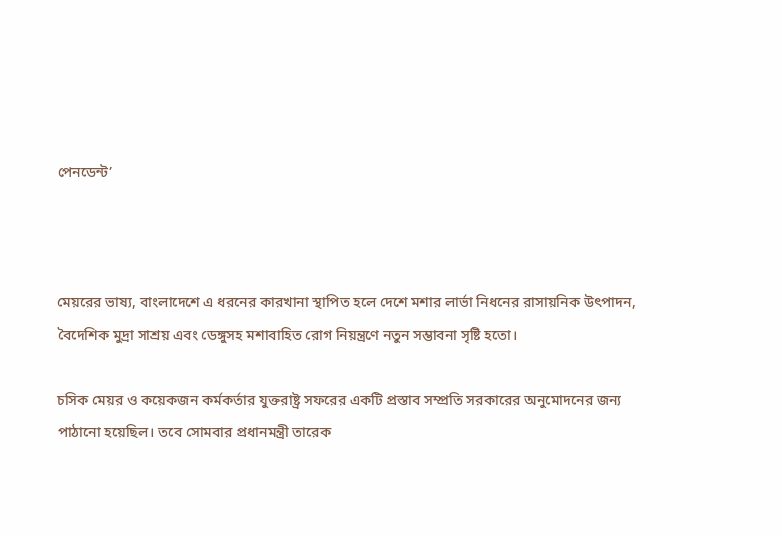পেনডেন্ট’



মেয়রের ভাষ্য, বাংলাদেশে এ ধরনের কারখানা স্থাপিত হলে দেশে মশার লার্ভা নিধনের রাসায়নিক উৎপাদন, বৈদেশিক মুদ্রা সাশ্রয় এবং ডেঙ্গুসহ মশাবাহিত রোগ নিয়ন্ত্রণে নতুন সম্ভাবনা সৃষ্টি হতো।

চসিক মেয়র ও কয়েকজন কর্মকর্তার যুক্তরাষ্ট্র সফরের একটি প্রস্তাব সম্প্রতি সরকারের অনুমোদনের জন্য পাঠানো হয়েছিল। তবে সোমবার প্রধানমন্ত্রী তারেক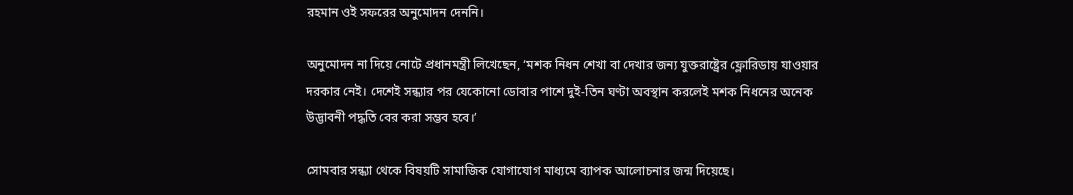রহমান ওই সফরের অনুমোদন দেননি।

অনুমোদন না দিয়ে নোটে প্রধানমন্ত্রী লিখেছেন, ‘মশক নিধন শেখা বা দেখার জন্য যুক্তরাষ্ট্রের ফ্লোরিডায় যাওয়ার দরকার নেই। দেশেই সন্ধ্যার পর যেকোনো ডোবার পাশে দুই-তিন ঘণ্টা অবস্থান করলেই মশক নিধনের অনেক উদ্ভাবনী পদ্ধতি বের করা সম্ভব হবে।’

সোমবার সন্ধ্যা থেকে বিষয়টি সামাজিক যোগাযোগ মাধ্যমে ব্যাপক আলোচনার জন্ম দিয়েছে।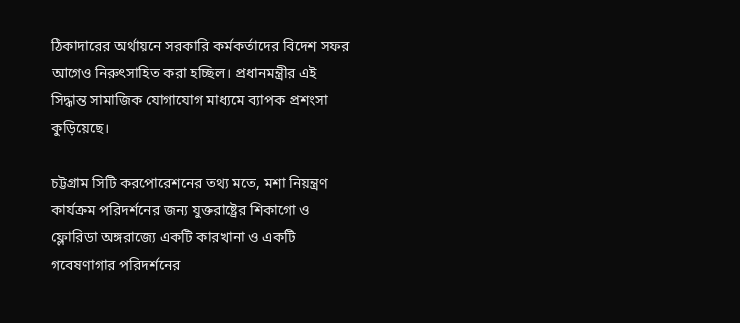ঠিকাদারের অর্থায়নে সরকারি কর্মকর্তাদের বিদেশ সফর আগেও নিরুৎসাহিত করা হচ্ছিল। প্রধানমন্ত্রীর এই সিদ্ধান্ত সামাজিক যোগাযোগ মাধ্যমে ব্যাপক প্রশংসা কুড়িয়েছে।

চট্টগ্রাম সিটি করপোরেশনের তথ্য মতে, মশা নিয়ন্ত্রণ কার্যক্রম পরিদর্শনের জন্য যুক্তরাষ্ট্রের শিকাগো ও ফ্লোরিডা অঙ্গরাজ্যে একটি কারখানা ও একটি গবেষণাগার পরিদর্শনের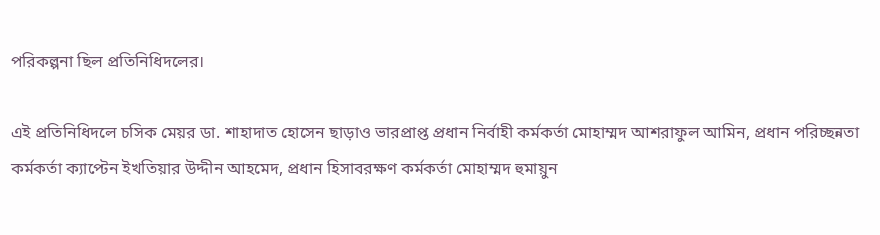পরিকল্পনা ছিল প্রতিনিধিদলের।

এই প্রতিনিধিদলে চসিক মেয়র ডা. শাহাদাত হোসেন ছাড়াও ভারপ্রাপ্ত প্রধান নির্বাহী কর্মকর্তা মোহাম্মদ আশরাফুল আমিন, প্রধান পরিচ্ছন্নতা কর্মকর্তা ক্যাপ্টেন ইখতিয়ার উদ্দীন আহমেদ, প্রধান হিসাবরক্ষণ কর্মকর্তা মোহাম্মদ হুমায়ুন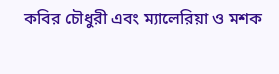কবির চৌধুরী এবং ম্যালেরিয়া ও মশক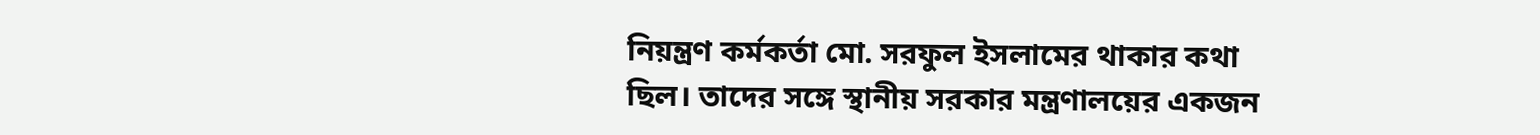নিয়ন্ত্রণ কর্মকর্তা মো. সরফুল ইসলামের থাকার কথা ছিল। তাদের সঙ্গে স্থানীয় সরকার মন্ত্রণালয়ের একজন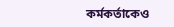কর্মকর্তাকেও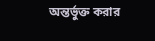অন্তর্ভুক্ত করার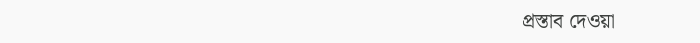প্রস্তাব দেওয়া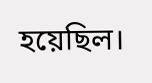হয়েছিল।